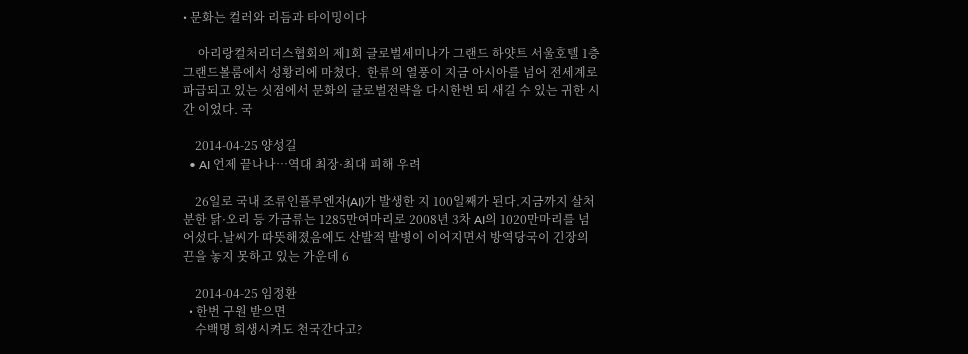• 문화는 컬러와 리듬과 타이밍이다

     아리랑컬처리더스협회의 제1회 글로벌세미나가 그랜드 하얏트 서울호텔 1층 그랜드볼룸에서 성황리에 마쳤다.  한류의 열풍이 지금 아시아를 넘어 전세계로 파급되고 있는 싯점에서 문화의 글로벌전략을 다시한번 되 새길 수 있는 귀한 시간 이었다. 국

    2014-04-25 양성길
  • AI 언제 끝나나…역대 최장·최대 피해 우려

    26일로 국내 조류인플루엔자(AI)가 발생한 지 100일째가 된다.지금까지 살처분한 닭·오리 등 가금류는 1285만여마리로 2008년 3차 AI의 1020만마리를 넘어섰다.날씨가 따뜻해졌음에도 산발적 발병이 이어지면서 방역당국이 긴장의 끈을 놓지 못하고 있는 가운데 6

    2014-04-25 임정환
  • 한번 구원 받으면
    수백명 희생시켜도 천국간다고?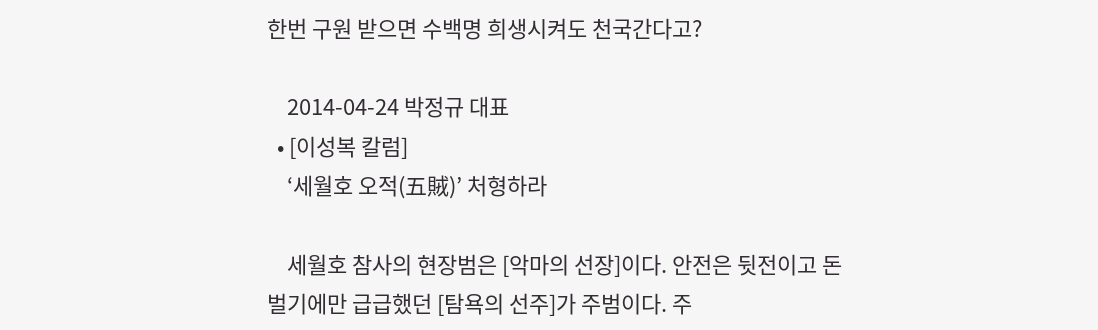한번 구원 받으면 수백명 희생시켜도 천국간다고?

    2014-04-24 박정규 대표
  • [이성복 칼럼]
    ‘세월호 오적(五賊)’ 처형하라

    세월호 참사의 현장범은 [악마의 선장]이다. 안전은 뒷전이고 돈 벌기에만 급급했던 [탐욕의 선주]가 주범이다. 주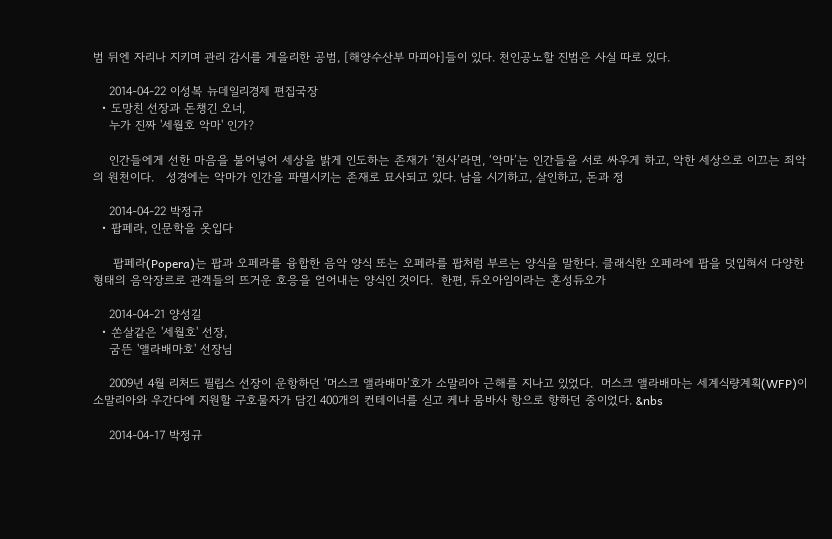범 뒤엔 자리나 지키며 관리 감시를 게을리한 공범, [해양수산부 마피아]들이 있다. 천인공노할 진범은 사실 따로 있다.

    2014-04-22 이성복 뉴데일리경제 편집국장
  • 도망친 선장과 돈챙긴 오너,
    누가 진짜 '세월호 악마' 인가?

    인간들에게 선한 마음을 불어넣어 세상을 밝게 인도하는 존재가 ‘천사’라면, ‘악마’는 인간들을 서로 싸우게 하고, 악한 세상으로 이끄는 죄악의 원천이다.   성경에는 악마가 인간을 파멸시키는 존재로 묘사되고 있다. 남을 시기하고, 살인하고, 돈과 정

    2014-04-22 박정규
  • 팝페라, 인문학을 옷입다

     팝페라(Popera)는 팝과 오페라를 융합한 음악 양식 또는 오페라를 팝처럼 부르는 양식을 말한다. 클래식한 오페라에 팝을 덧입혀서 다양한 형태의 음악장르로 관객들의 뜨거운 호응을 얻어내는 양식인 것이다.  한편, 듀오아임이라는 혼성듀오가

    2014-04-21 양성길
  • 쏜살같은 '세월호' 선장,
    굼뜬 '앨라배마호' 선장님

    2009년 4월 리처드 필립스 선장이 운항하던 ‘머스크 앨라배마’호가 소말리아 근해를 지나고 있었다.  머스크 앨라배마는 세계식량계획(WFP)이 소말리아와 우간다에 지원할 구호물자가 담긴 400개의 컨테이너를 싣고 케냐 뭄바사 항으로 향하던 중이었다. &nbs

    2014-04-17 박정규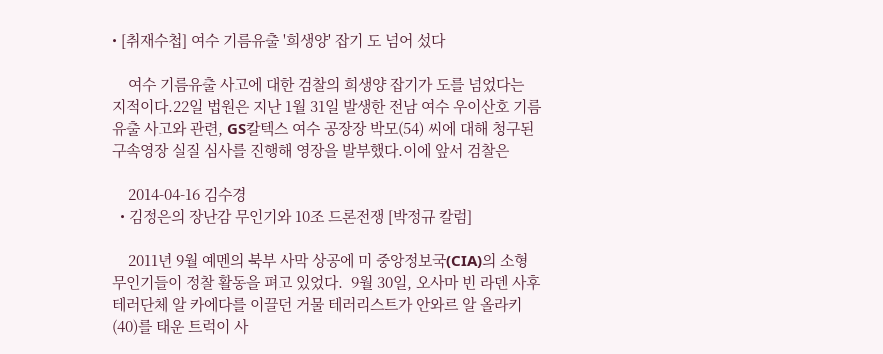• [취재수첩] 여수 기름유출 '희생양' 잡기 도 넘어 섰다

    여수 기름유출 사고에 대한 검찰의 희생양 잡기가 도를 넘었다는 지적이다.22일 법원은 지난 1월 31일 발생한 전남 여수 우이산호 기름유출 사고와 관련, GS칼텍스 여수 공장장 박모(54) 씨에 대해 청구된 구속영장 실질 심사를 진행해 영장을 발부했다.이에 앞서 검찰은

    2014-04-16 김수경
  • 김정은의 장난감 무인기와 10조 드론전쟁 [박정규 칼럼]

    2011년 9월 예멘의 북부 사막 상공에 미 중앙정보국(CIA)의 소형 무인기들이 정찰 활동을 펴고 있었다.  9월 30일, 오사마 빈 라덴 사후 테러단체 알 카에다를 이끌던 거물 테러리스트가 안와르 알 올라키(40)를 태운 트럭이 사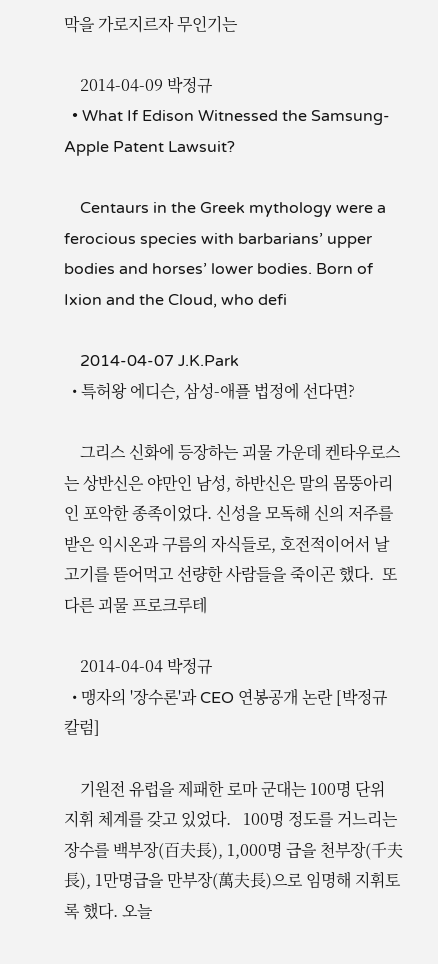막을 가로지르자 무인기는

    2014-04-09 박정규
  • What If Edison Witnessed the Samsung-Apple Patent Lawsuit?

    Centaurs in the Greek mythology were a ferocious species with barbarians’ upper bodies and horses’ lower bodies. Born of Ixion and the Cloud, who defi

    2014-04-07 J.K.Park
  • 특허왕 에디슨, 삼성-애플 법정에 선다면?

    그리스 신화에 등장하는 괴물 가운데 켄타우로스는 상반신은 야만인 남성, 하반신은 말의 몸뚱아리인 포악한 종족이었다. 신성을 모독해 신의 저주를 받은 익시온과 구름의 자식들로, 호전적이어서 날고기를 뜯어먹고 선량한 사람들을 죽이곤 했다.  또다른 괴물 프로크루테

    2014-04-04 박정규
  • 맹자의 '장수론'과 CEO 연봉공개 논란 [박정규 칼럼]

    기원전 유럽을 제패한 로마 군대는 100명 단위 지휘 체계를 갖고 있었다.   100명 정도를 거느리는 장수를 백부장(百夫長), 1,000명 급을 천부장(千夫長), 1만명급을 만부장(萬夫長)으로 임명해 지휘토록 했다. 오늘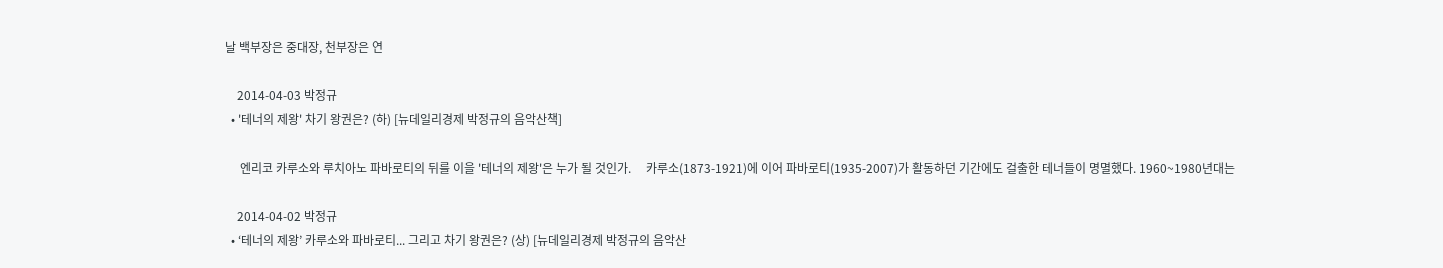날 백부장은 중대장, 천부장은 연

    2014-04-03 박정규
  • '테너의 제왕' 차기 왕권은? (하) [뉴데일리경제 박정규의 음악산책]

     엔리코 카루소와 루치아노 파바로티의 뒤를 이을 '테너의 제왕'은 누가 될 것인가.     카루소(1873-1921)에 이어 파바로티(1935-2007)가 활동하던 기간에도 걸출한 테너들이 명멸했다. 1960~1980년대는

    2014-04-02 박정규
  • ‘테너의 제왕’ 카루소와 파바로티... 그리고 차기 왕권은? (상) [뉴데일리경제 박정규의 음악산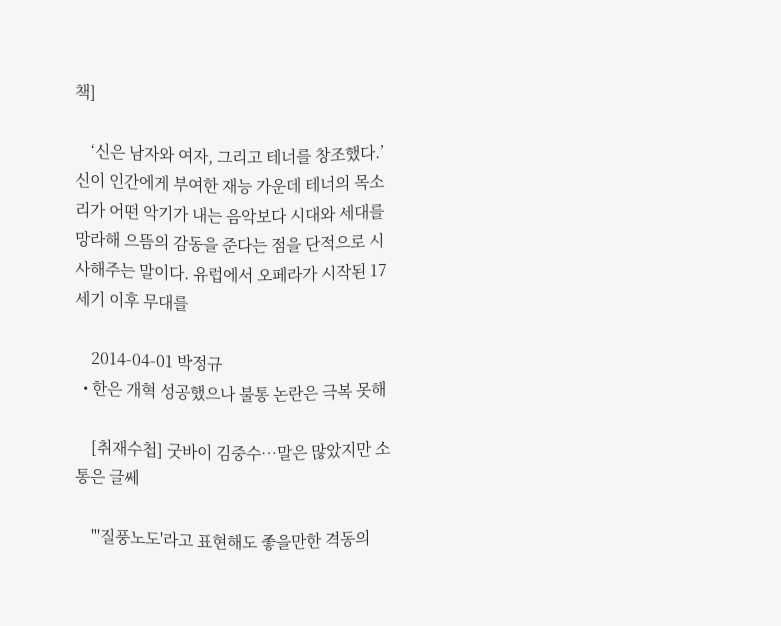책]

    ‘신은 남자와 여자, 그리고 테너를 창조했다.’ 신이 인간에게 부여한 재능 가운데 테너의 목소리가 어떤 악기가 내는 음악보다 시대와 세대를 망라해 으뜸의 감동을 준다는 점을 단적으로 시사해주는 말이다. 유럽에서 오페라가 시작된 17세기 이후 무대를

    2014-04-01 박정규
  • 한은 개혁 성공했으나 불통 논란은 극복 못해

    [취재수첩] 굿바이 김중수…말은 많았지만 소통은 글쎄

    "'질풍노도'라고 표현해도 좋을만한 격동의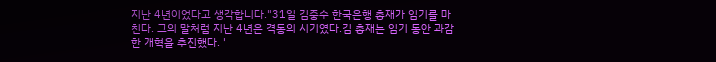지난 4년이었다고 생각합니다."31일 김중수 한국은행 총재가 임기를 마친다. 그의 말처럼 지난 4년은 격동의 시기였다.김 총재는 임기 동안 과감한 개혁을 추진했다. '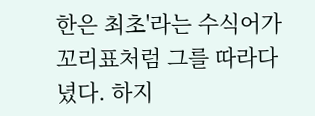한은 최초'라는 수식어가 꼬리표처럼 그를 따라다녔다. 하지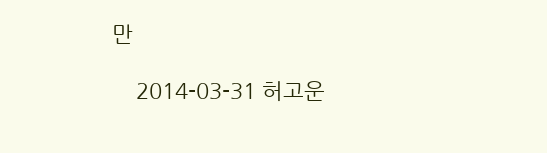만

    2014-03-31 허고운